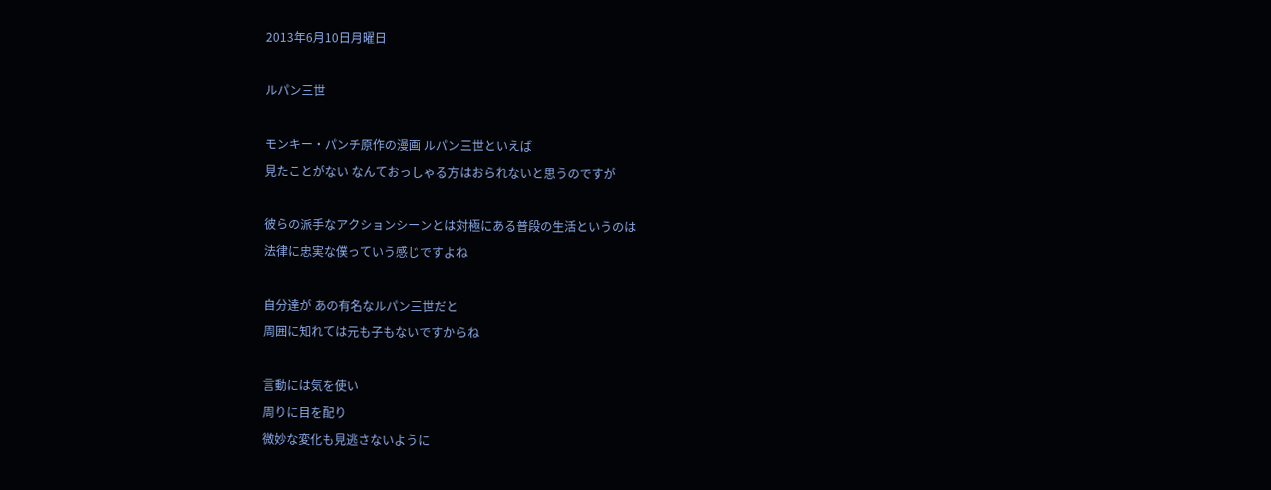2013年6月10日月曜日

ルパン三世

モンキー・パンチ原作の漫画 ルパン三世といえば
見たことがない なんておっしゃる方はおられないと思うのですが

彼らの派手なアクションシーンとは対極にある普段の生活というのは
法律に忠実な僕っていう感じですよね

自分達が あの有名なルパン三世だと
周囲に知れては元も子もないですからね

言動には気を使い
周りに目を配り
微妙な変化も見逃さないように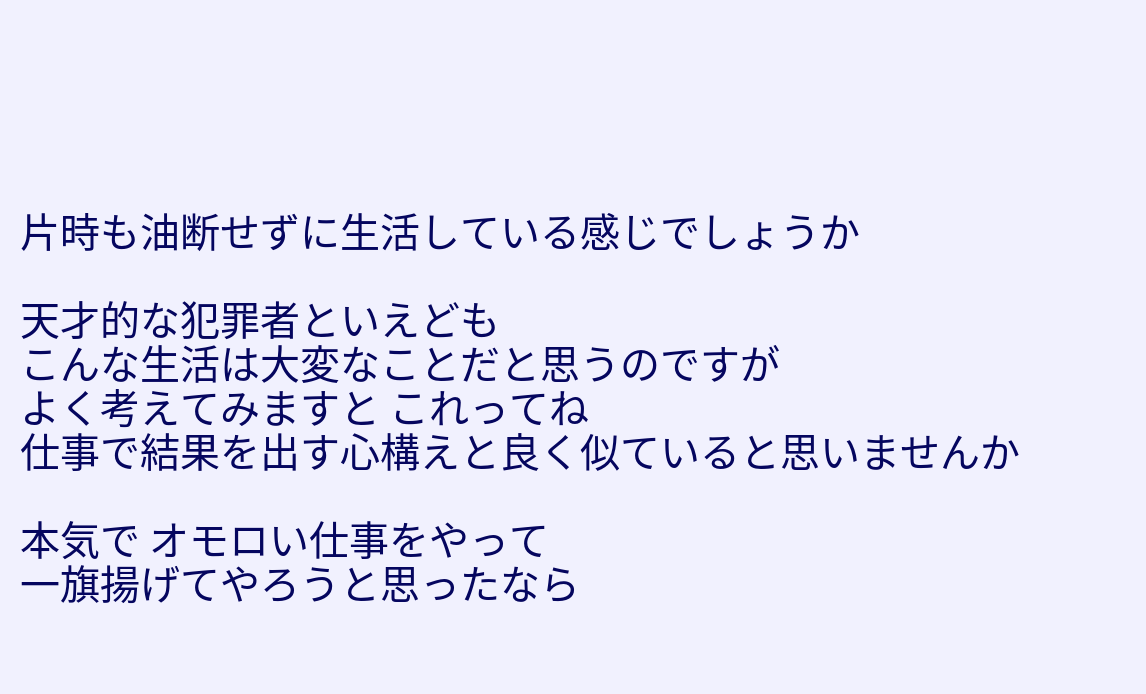片時も油断せずに生活している感じでしょうか

天才的な犯罪者といえども
こんな生活は大変なことだと思うのですが
よく考えてみますと これってね
仕事で結果を出す心構えと良く似ていると思いませんか

本気で オモロい仕事をやって
一旗揚げてやろうと思ったなら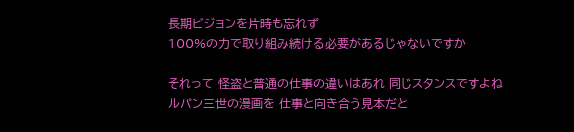長期ビジョンを片時も忘れず
100%の力で取り組み続ける必要があるじゃないですか

それって 怪盗と普通の仕事の違いはあれ 同じスタンスですよね
ルパン三世の漫画を 仕事と向き合う見本だと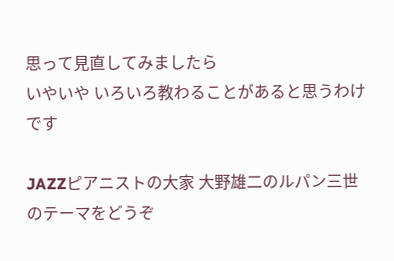思って見直してみましたら
いやいや いろいろ教わることがあると思うわけです

JAZZピアニストの大家 大野雄二のルパン三世のテーマをどうぞ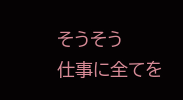そうそう
仕事に全てを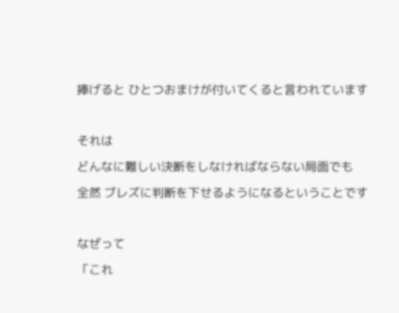捧げると ひとつおまけが付いてくると言われています

それは
どんなに難しい決断をしなければならない局面でも
全然 ブレズに判断を下せるようになるということです

なぜって
「これ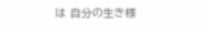は 自分の生き様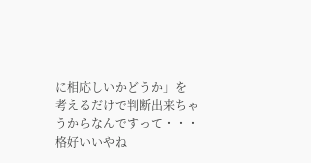に相応しいかどうか」を
考えるだけで判断出来ちゃうからなんですって・・・
格好いいやね